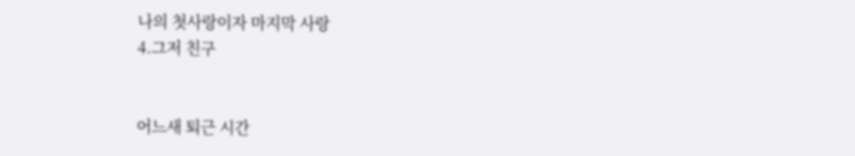나의 첫사랑이자 마지막 사랑
4.그저 친구


어느새 퇴근 시간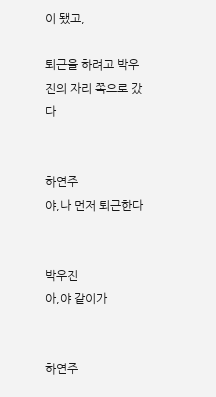이 됐고,

퇴근을 하려고 박우진의 자리 쪽으로 갔다


하연주
야,나 먼저 퇴근한다


박우진
아,야 같이가


하연주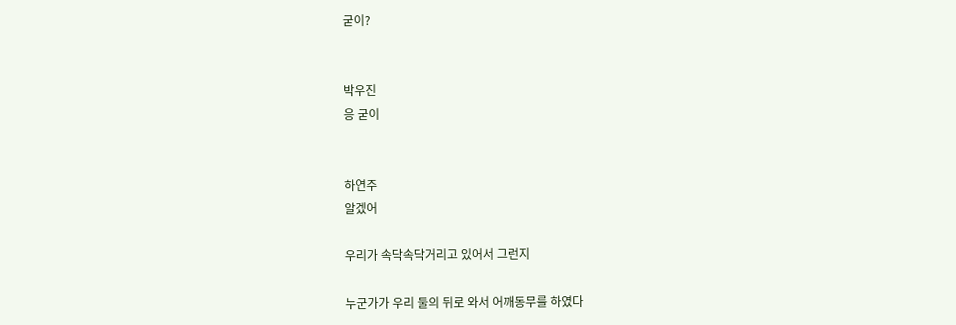굳이?


박우진
응 굳이


하연주
알겠어

우리가 속닥속닥거리고 있어서 그런지

누군가가 우리 둘의 뒤로 와서 어깨동무를 하였다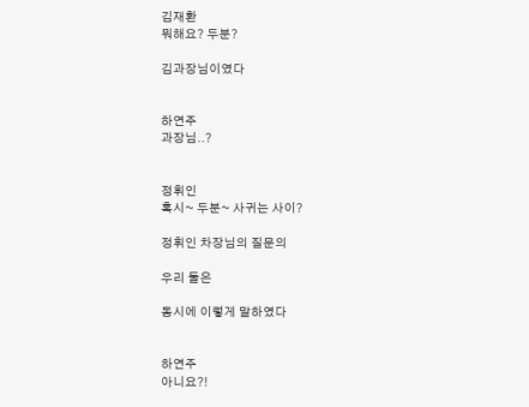김재환
뭐해요? 두분?

김과장님이였다


하연주
과장님..?


정휘인
혹시~ 두분~ 사귀는 사이?

정휘인 차장님의 질문의

우리 둘은

동시에 이렇게 말하였다


하연주
아니요?!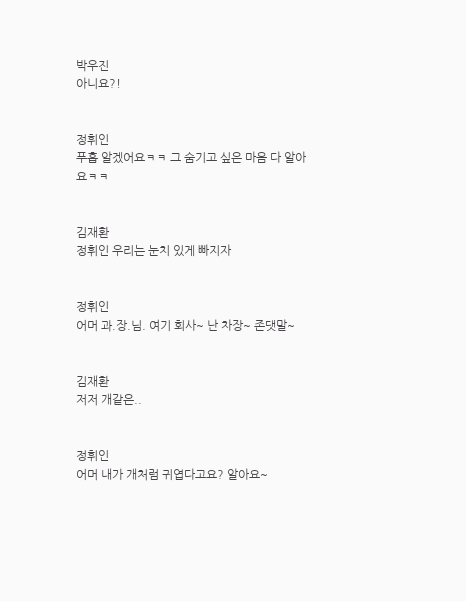박우진
아니요?!


정휘인
푸흡 알겠어요ㅋㅋ 그 숨기고 싶은 마음 다 알아요ㅋㅋ


김재환
정휘인 우리는 눈치 있게 빠지자


정휘인
어머 과.장.님. 여기 회사~ 난 차장~ 존댓말~


김재환
저저 개같은..


정휘인
어머 내가 개처럼 귀엽다고요? 알아요~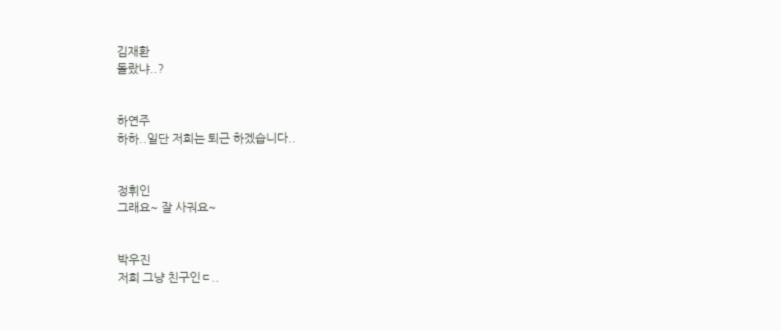김재환
돌랐냐..?


하연주
하하..일단 저희는 퇴근 하겠습니다..


정휘인
그래요~ 잘 사궈요~


박우진
저희 그냥 친구인ㄷ..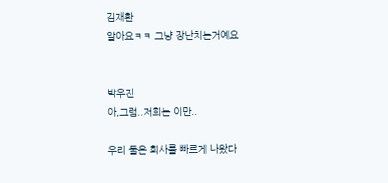김재환
알아요ㅋㅋ 그냥 장난치는거예요


박우진
아,그럼..저희는 이만..

우리 둘은 회사를 빠르게 나왔다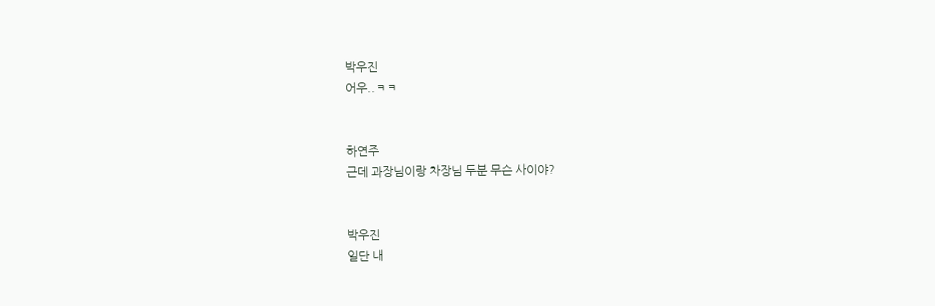박우진
어우..ㅋㅋ


하연주
근데 과장님이랑 차장님 두분 무슨 사이야?


박우진
일단 내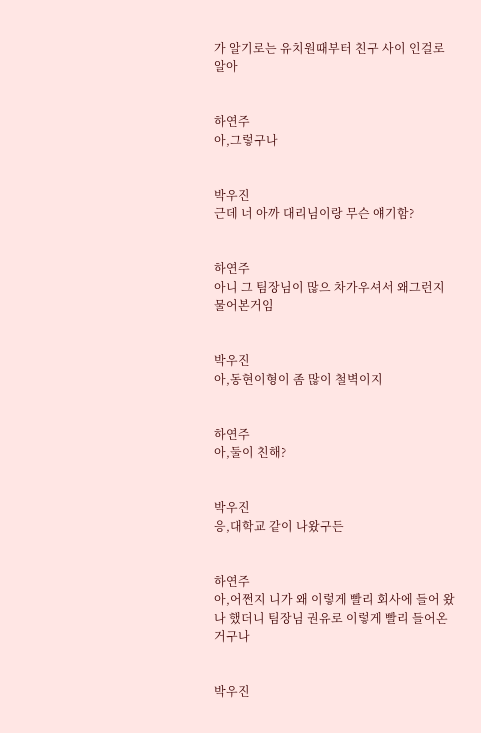가 알기로는 유치원때부터 친구 사이 인걸로 알아


하연주
아,그렇구나


박우진
근데 너 아까 대리님이랑 무슨 얘기함?


하연주
아니 그 팀장님이 많으 차가우셔서 왜그런지 물어본거임


박우진
아,동현이형이 좀 많이 철벽이지


하연주
아,둘이 친해?


박우진
응,대학교 같이 나왔구든


하연주
아,어쩐지 니가 왜 이렇게 빨리 회사에 들어 왔나 했더니 팀장님 권유로 이렇게 빨리 들어온거구나


박우진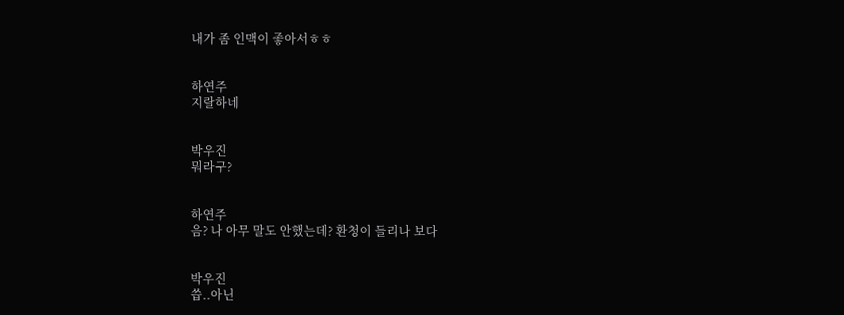내가 좀 인맥이 좋아서ㅎㅎ


하연주
지랄하네


박우진
뭐라구?


하연주
음? 나 아무 말도 안했는데? 환청이 들리나 보다


박우진
씁..아닌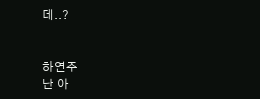데..?


하연주
난 아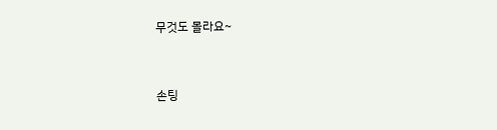무것도 몰라요~


손팅